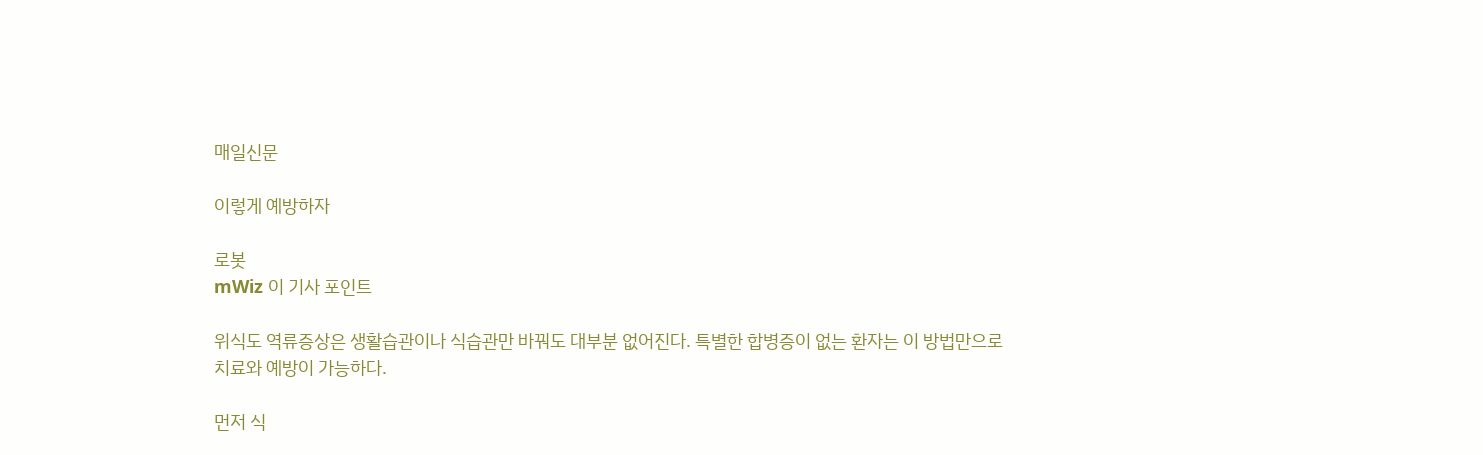매일신문

이렇게 예방하자

로봇
mWiz 이 기사 포인트

위식도 역류증상은 생활습관이나 식습관만 바꿔도 대부분 없어진다. 특별한 합병증이 없는 환자는 이 방법만으로 치료와 예방이 가능하다.

먼저 식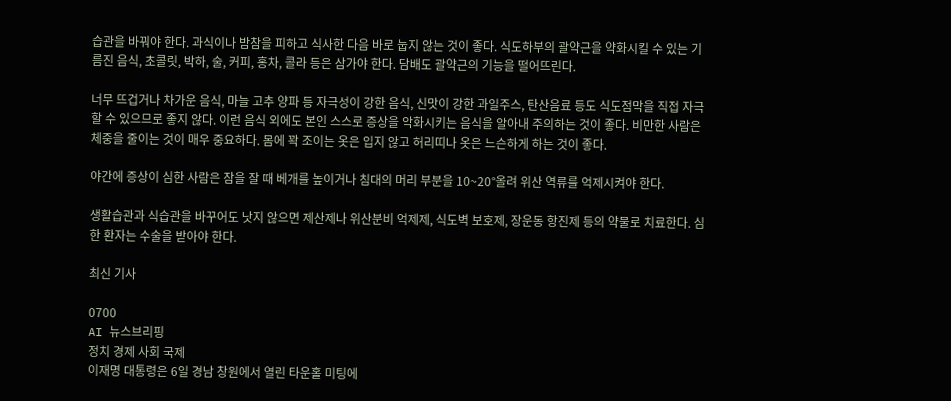습관을 바꿔야 한다. 과식이나 밤참을 피하고 식사한 다음 바로 눕지 않는 것이 좋다. 식도하부의 괄약근을 약화시킬 수 있는 기름진 음식, 초콜릿, 박하, 술, 커피, 홍차, 콜라 등은 삼가야 한다. 담배도 괄약근의 기능을 떨어뜨린다.

너무 뜨겁거나 차가운 음식, 마늘 고추 양파 등 자극성이 강한 음식, 신맛이 강한 과일주스, 탄산음료 등도 식도점막을 직접 자극할 수 있으므로 좋지 않다. 이런 음식 외에도 본인 스스로 증상을 악화시키는 음식을 알아내 주의하는 것이 좋다. 비만한 사람은 체중을 줄이는 것이 매우 중요하다. 몸에 꽉 조이는 옷은 입지 않고 허리띠나 옷은 느슨하게 하는 것이 좋다.

야간에 증상이 심한 사람은 잠을 잘 때 베개를 높이거나 침대의 머리 부분을 10~20°올려 위산 역류를 억제시켜야 한다.

생활습관과 식습관을 바꾸어도 낫지 않으면 제산제나 위산분비 억제제, 식도벽 보호제, 장운동 항진제 등의 약물로 치료한다. 심한 환자는 수술을 받아야 한다.

최신 기사

0700
AI 뉴스브리핑
정치 경제 사회 국제
이재명 대통령은 6일 경남 창원에서 열린 타운홀 미팅에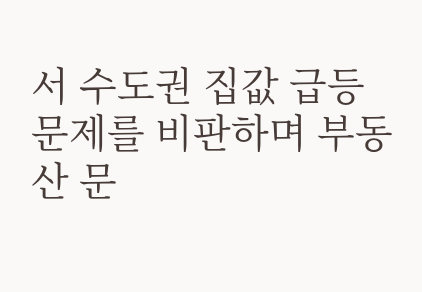서 수도권 집값 급등 문제를 비판하며 부동산 문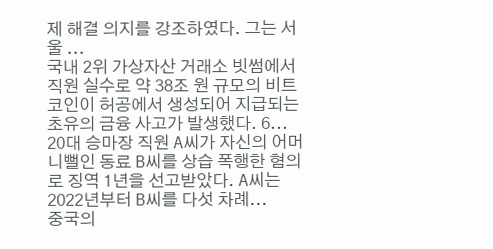제 해결 의지를 강조하였다. 그는 서울 ...
국내 2위 가상자산 거래소 빗썸에서 직원 실수로 약 38조 원 규모의 비트코인이 허공에서 생성되어 지급되는 초유의 금융 사고가 발생했다. 6...
20대 승마장 직원 A씨가 자신의 어머니뻘인 동료 B씨를 상습 폭행한 혐의로 징역 1년을 선고받았다. A씨는 2022년부터 B씨를 다섯 차례...
중국의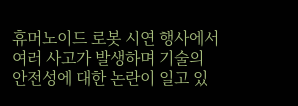휴머노이드 로봇 시연 행사에서 여러 사고가 발생하며 기술의 안전성에 대한 논란이 일고 있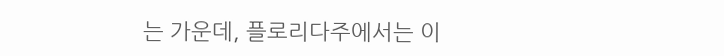는 가운데, 플로리다주에서는 이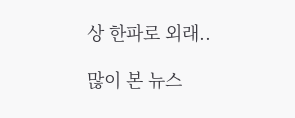상 한파로 외래..

많이 본 뉴스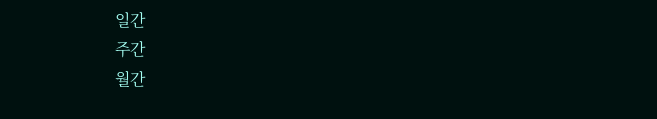일간
주간
월간